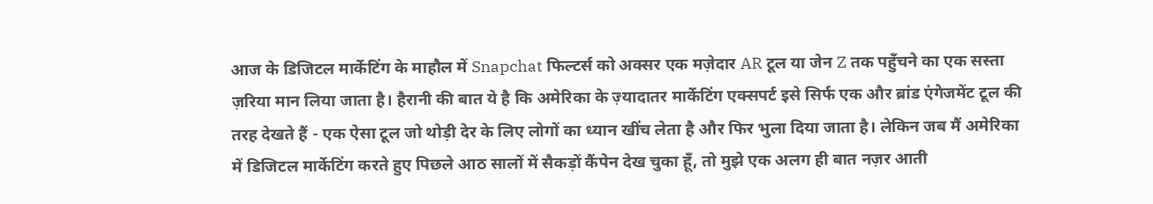आज के डिजिटल मार्केटिंग के माहौल में Snapchat फिल्टर्स को अक्सर एक मज़ेदार AR टूल या जेन Z तक पहुँचने का एक सस्ता ज़रिया मान लिया जाता है। हैरानी की बात ये है कि अमेरिका के ज़्यादातर मार्केटिंग एक्सपर्ट इसे सिर्फ एक और ब्रांड एंगेजमेंट टूल की तरह देखते हैं - एक ऐसा टूल जो थोड़ी देर के लिए लोगों का ध्यान खींच लेता है और फिर भुला दिया जाता है। लेकिन जब मैं अमेरिका में डिजिटल मार्केटिंग करते हुए पिछले आठ सालों में सैकड़ों कैंपेन देख चुका हूँ, तो मुझे एक अलग ही बात नज़र आती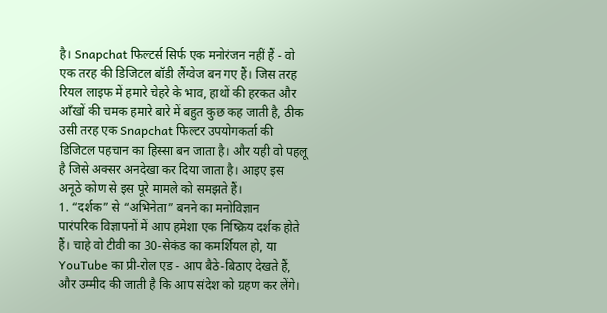है। Snapchat फिल्टर्स सिर्फ एक मनोरंजन नहीं हैं - वो एक तरह की डिजिटल बॉडी लैंग्वेज बन गए हैं। जिस तरह रियल लाइफ में हमारे चेहरे के भाव, हाथों की हरकत और आँखों की चमक हमारे बारे में बहुत कुछ कह जाती है, ठीक उसी तरह एक Snapchat फिल्टर उपयोगकर्ता की डिजिटल पहचान का हिस्सा बन जाता है। और यही वो पहलू है जिसे अक्सर अनदेखा कर दिया जाता है। आइए इस अनूठे कोण से इस पूरे मामले को समझते हैं।
1. “दर्शक” से “अभिनेता” बनने का मनोविज्ञान
पारंपरिक विज्ञापनों में आप हमेशा एक निष्क्रिय दर्शक होते हैं। चाहे वो टीवी का 30-सेकंड का कमर्शियल हो, या YouTube का प्री-रोल एड - आप बैठे-बिठाए देखते हैं, और उम्मीद की जाती है कि आप संदेश को ग्रहण कर लेंगे।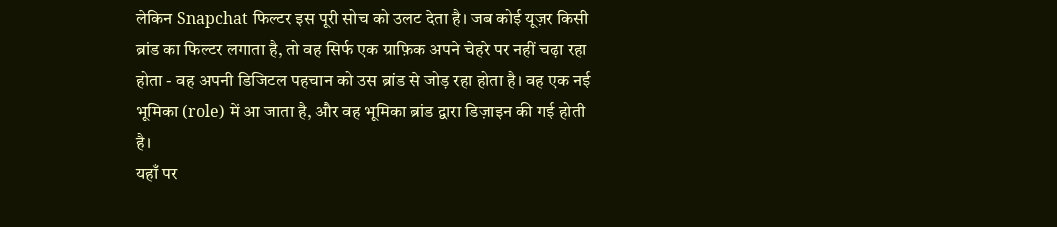लेकिन Snapchat फिल्टर इस पूरी सोच को उलट देता है। जब कोई यूज़र किसी ब्रांड का फिल्टर लगाता है, तो वह सिर्फ एक ग्राफ़िक अपने चेहरे पर नहीं चढ़ा रहा होता - वह अपनी डिजिटल पहचान को उस ब्रांड से जोड़ रहा होता है। वह एक नई भूमिका (role) में आ जाता है, और वह भूमिका ब्रांड द्वारा डिज़ाइन की गई होती है।
यहाँ पर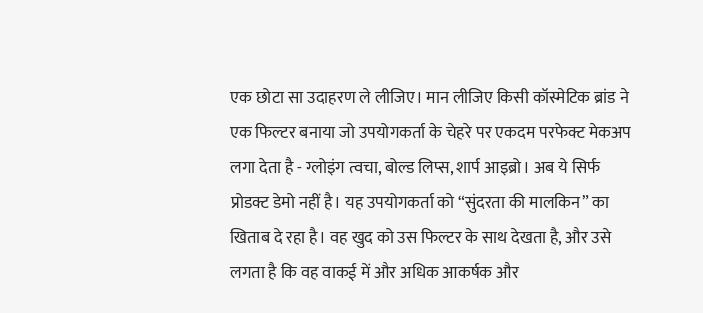एक छोटा सा उदाहरण ले लीजिए। मान लीजिए किसी कॉस्मेटिक ब्रांड ने एक फिल्टर बनाया जो उपयोगकर्ता के चेहरे पर एकदम परफेक्ट मेकअप लगा देता है - ग्लोइंग त्वचा, बोल्ड लिप्स, शार्प आइब्रो। अब ये सिर्फ प्रोडक्ट डेमो नहीं है। यह उपयोगकर्ता को “सुंदरता की मालकिन” का खिताब दे रहा है। वह खुद को उस फिल्टर के साथ देखता है, और उसे लगता है कि वह वाकई में और अधिक आकर्षक और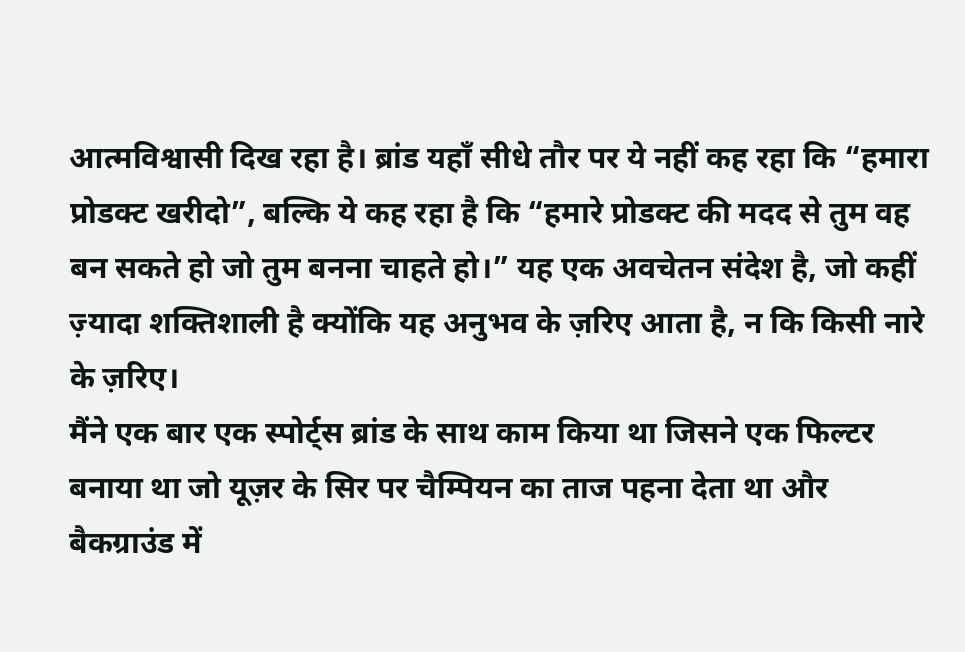आत्मविश्वासी दिख रहा है। ब्रांड यहाँ सीधे तौर पर ये नहीं कह रहा कि “हमारा प्रोडक्ट खरीदो”, बल्कि ये कह रहा है कि “हमारे प्रोडक्ट की मदद से तुम वह बन सकते हो जो तुम बनना चाहते हो।” यह एक अवचेतन संदेश है, जो कहीं ज़्यादा शक्तिशाली है क्योंकि यह अनुभव के ज़रिए आता है, न कि किसी नारे के ज़रिए।
मैंने एक बार एक स्पोर्ट्स ब्रांड के साथ काम किया था जिसने एक फिल्टर बनाया था जो यूज़र के सिर पर चैम्पियन का ताज पहना देता था और बैकग्राउंड में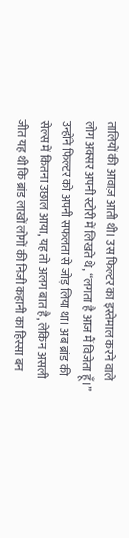तालियों की आवाज़ आती थी। उस फिल्टर का इस्तेमाल करने वाले लोग अक्सर अपनी स्टोरी में लिखते थे, “लगता है आज मैं विजेता हूँ।” उन्होंने फिल्टर को अपनी सफलता से जोड़ लिया था। अब ब्रांड की सेल्स में कितना उछाल आया, यह तो अलग बात है, लेकिन असली जीत यह थी कि ब्रांड लाखों लोगों की निजी कहानी का हिस्सा बन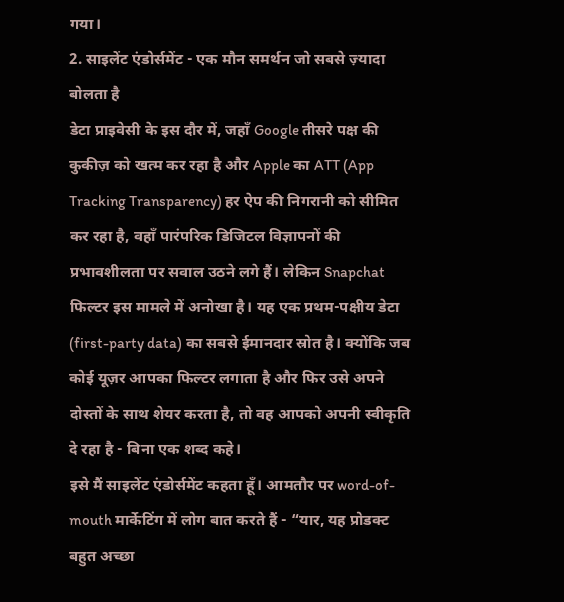गया।
2. साइलेंट एंडोर्समेंट - एक मौन समर्थन जो सबसे ज़्यादा बोलता है
डेटा प्राइवेसी के इस दौर में, जहाँ Google तीसरे पक्ष की कुकीज़ को खत्म कर रहा है और Apple का ATT (App Tracking Transparency) हर ऐप की निगरानी को सीमित कर रहा है, वहाँ पारंपरिक डिजिटल विज्ञापनों की प्रभावशीलता पर सवाल उठने लगे हैं। लेकिन Snapchat फिल्टर इस मामले में अनोखा है। यह एक प्रथम-पक्षीय डेटा (first-party data) का सबसे ईमानदार स्रोत है। क्योंकि जब कोई यूज़र आपका फिल्टर लगाता है और फिर उसे अपने दोस्तों के साथ शेयर करता है, तो वह आपको अपनी स्वीकृति दे रहा है - बिना एक शब्द कहे।
इसे मैं साइलेंट एंडोर्समेंट कहता हूँ। आमतौर पर word-of-mouth मार्केटिंग में लोग बात करते हैं - “यार, यह प्रोडक्ट बहुत अच्छा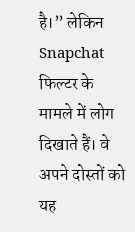है।” लेकिन Snapchat फिल्टर के मामले में लोग दिखाते हैं। वे अपने दोस्तों को यह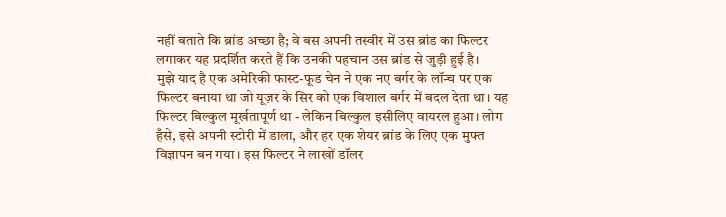नहीं बताते कि ब्रांड अच्छा है; वे बस अपनी तस्वीर में उस ब्रांड का फिल्टर लगाकर यह प्रदर्शित करते हैं कि उनकी पहचान उस ब्रांड से जुड़ी हुई है।
मुझे याद है एक अमेरिकी फास्ट-फूड चेन ने एक नए बर्गर के लॉन्च पर एक फिल्टर बनाया था जो यूज़र के सिर को एक विशाल बर्गर में बदल देता था। यह फिल्टर बिल्कुल मूर्खतापूर्ण था - लेकिन बिल्कुल इसीलिए वायरल हुआ। लोग हँसे, इसे अपनी स्टोरी में डाला, और हर एक शेयर ब्रांड के लिए एक मुफ्त विज्ञापन बन गया। इस फिल्टर ने लाखों डॉलर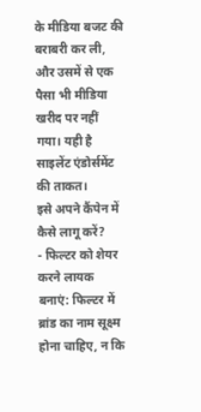के मीडिया बजट की बराबरी कर ली, और उसमें से एक पैसा भी मीडिया खरीद पर नहीं गया। यही है साइलेंट एंडोर्समेंट की ताकत।
इसे अपने कैंपेन में कैसे लागू करें?
- फिल्टर को शेयर करने लायक बनाएं: फिल्टर में ब्रांड का नाम सूक्ष्म होना चाहिए, न कि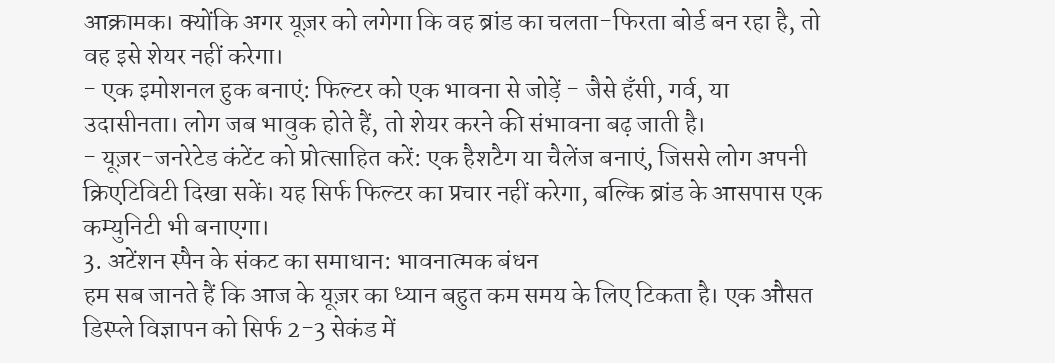आक्रामक। क्योंकि अगर यूज़र को लगेगा कि वह ब्रांड का चलता-फिरता बोर्ड बन रहा है, तो वह इसे शेयर नहीं करेगा।
- एक इमोशनल हुक बनाएं: फिल्टर को एक भावना से जोड़ें - जैसे हँसी, गर्व, या उदासीनता। लोग जब भावुक होते हैं, तो शेयर करने की संभावना बढ़ जाती है।
- यूज़र-जनरेटेड कंटेंट को प्रोत्साहित करें: एक हैशटैग या चैलेंज बनाएं, जिससे लोग अपनी क्रिएटिविटी दिखा सकें। यह सिर्फ फिल्टर का प्रचार नहीं करेगा, बल्कि ब्रांड के आसपास एक कम्युनिटी भी बनाएगा।
3. अटेंशन स्पैन के संकट का समाधान: भावनात्मक बंधन
हम सब जानते हैं कि आज के यूज़र का ध्यान बहुत कम समय के लिए टिकता है। एक औसत डिस्प्ले विज्ञापन को सिर्फ 2-3 सेकंड में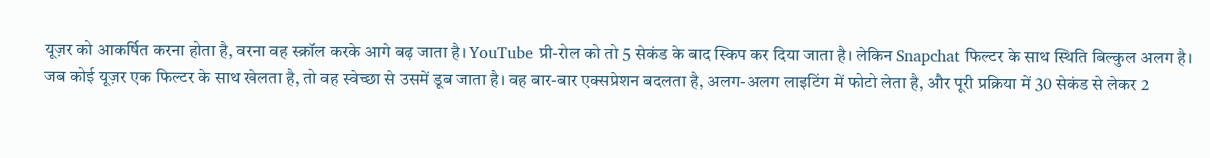यूज़र को आकर्षित करना होता है, वरना वह स्क्रॉल करके आगे बढ़ जाता है। YouTube प्री-रोल को तो 5 सेकंड के बाद स्किप कर दिया जाता है। लेकिन Snapchat फिल्टर के साथ स्थिति बिल्कुल अलग है।
जब कोई यूज़र एक फिल्टर के साथ खेलता है, तो वह स्वेच्छा से उसमें डूब जाता है। वह बार-बार एक्सप्रेशन बदलता है, अलग-अलग लाइटिंग में फोटो लेता है, और पूरी प्रक्रिया में 30 सेकंड से लेकर 2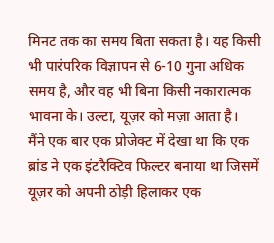मिनट तक का समय बिता सकता है। यह किसी भी पारंपरिक विज्ञापन से 6-10 गुना अधिक समय है, और वह भी बिना किसी नकारात्मक भावना के। उल्टा, यूज़र को मज़ा आता है।
मैंने एक बार एक प्रोजेक्ट में देखा था कि एक ब्रांड ने एक इंटरैक्टिव फिल्टर बनाया था जिसमें यूज़र को अपनी ठोड़ी हिलाकर एक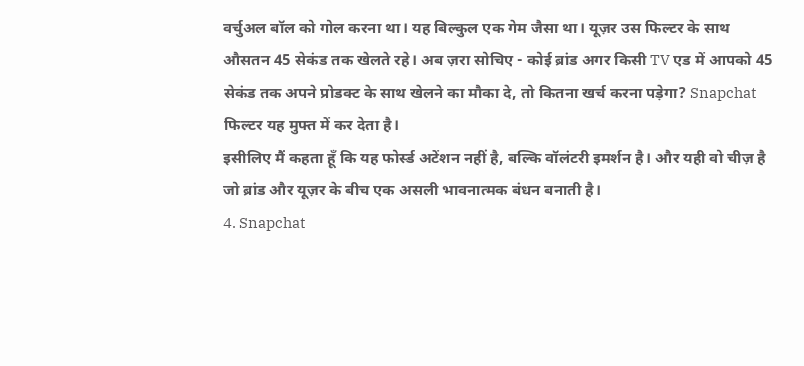वर्चुअल बॉल को गोल करना था। यह बिल्कुल एक गेम जैसा था। यूज़र उस फिल्टर के साथ औसतन 45 सेकंड तक खेलते रहे। अब ज़रा सोचिए - कोई ब्रांड अगर किसी TV एड में आपको 45 सेकंड तक अपने प्रोडक्ट के साथ खेलने का मौका दे, तो कितना खर्च करना पड़ेगा? Snapchat फिल्टर यह मुफ्त में कर देता है।
इसीलिए मैं कहता हूँ कि यह फोर्स्ड अटेंशन नहीं है, बल्कि वॉलंटरी इमर्शन है। और यही वो चीज़ है जो ब्रांड और यूज़र के बीच एक असली भावनात्मक बंधन बनाती है।
4. Snapchat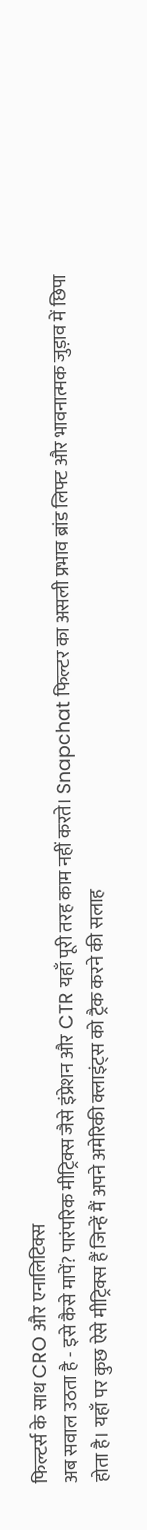फिल्टर्स के साथ CRO और एनालिटिक्स
अब सवाल उठता है - इसे कैसे मापें? पारंपरिक मीट्रिक्स जैसे इंप्रेशन और CTR यहाँ पूरी तरह काम नहीं करते। Snapchat फिल्टर का असली प्रभाव ब्रांड लिफ्ट और भावनात्मक जुड़ाव में छिपा होता है। यहाँ पर कुछ ऐसे मीट्रिक्स हैं जिन्हें मैं अपने अमेरिकी क्लाइंट्स को ट्रैक करने की सलाह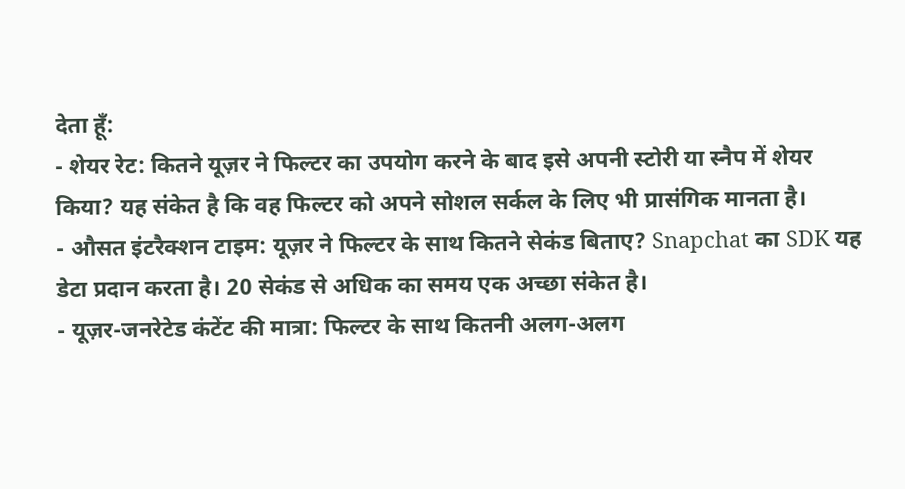देता हूँ:
- शेयर रेट: कितने यूज़र ने फिल्टर का उपयोग करने के बाद इसे अपनी स्टोरी या स्नैप में शेयर किया? यह संकेत है कि वह फिल्टर को अपने सोशल सर्कल के लिए भी प्रासंगिक मानता है।
- औसत इंटरैक्शन टाइम: यूज़र ने फिल्टर के साथ कितने सेकंड बिताए? Snapchat का SDK यह डेटा प्रदान करता है। 20 सेकंड से अधिक का समय एक अच्छा संकेत है।
- यूज़र-जनरेटेड कंटेंट की मात्रा: फिल्टर के साथ कितनी अलग-अलग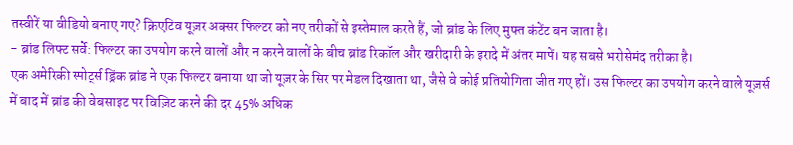तस्वीरें या वीडियो बनाए गए? क्रिएटिव यूज़र अक्सर फिल्टर को नए तरीकों से इस्तेमाल करते हैं, जो ब्रांड के लिए मुफ्त कंटेंट बन जाता है।
- ब्रांड लिफ्ट सर्वे: फिल्टर का उपयोग करने वालों और न करने वालों के बीच ब्रांड रिकॉल और खरीदारी के इरादे में अंतर मापें। यह सबसे भरोसेमंद तरीका है।
एक अमेरिकी स्पोर्ट्स ड्रिंक ब्रांड ने एक फिल्टर बनाया था जो यूज़र के सिर पर मेडल दिखाता था, जैसे वे कोई प्रतियोगिता जीत गए हों। उस फिल्टर का उपयोग करने वाले यूज़र्स में बाद में ब्रांड की वेबसाइट पर विज़िट करने की दर 45% अधिक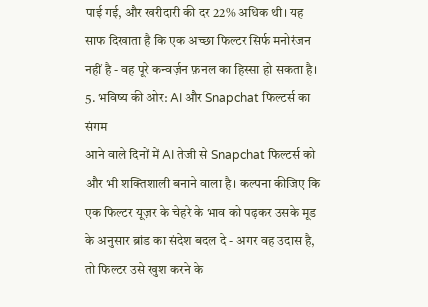पाई गई, और खरीदारी की दर 22% अधिक थी। यह साफ दिखाता है कि एक अच्छा फिल्टर सिर्फ मनोरंजन नहीं है - वह पूरे कन्वर्ज़न फ़नल का हिस्सा हो सकता है।
5. भविष्य की ओर: AI और Snapchat फिल्टर्स का संगम
आने वाले दिनों में AI तेजी से Snapchat फिल्टर्स को और भी शक्तिशाली बनाने वाला है। कल्पना कीजिए कि एक फिल्टर यूज़र के चेहरे के भाव को पढ़कर उसके मूड के अनुसार ब्रांड का संदेश बदल दे - अगर वह उदास है, तो फिल्टर उसे खुश करने के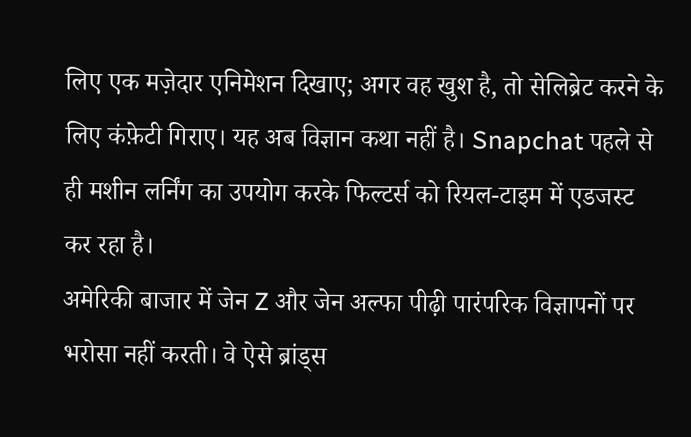लिए एक मज़ेदार एनिमेशन दिखाए; अगर वह खुश है, तो सेलिब्रेट करने के लिए कंफ़ेटी गिराए। यह अब विज्ञान कथा नहीं है। Snapchat पहले से ही मशीन लर्निंग का उपयोग करके फिल्टर्स को रियल-टाइम में एडजस्ट कर रहा है।
अमेरिकी बाजार में जेन Z और जेन अल्फा पीढ़ी पारंपरिक विज्ञापनों पर भरोसा नहीं करती। वे ऐसे ब्रांड्स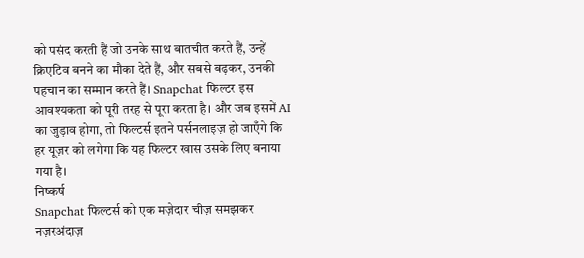को पसंद करती हैं जो उनके साथ बातचीत करते हैं, उन्हें क्रिएटिव बनने का मौका देते हैं, और सबसे बढ़कर, उनकी पहचान का सम्मान करते हैं। Snapchat फिल्टर इस आवश्यकता को पूरी तरह से पूरा करता है। और जब इसमें AI का जुड़ाव होगा, तो फिल्टर्स इतने पर्सनलाइज़ हो जाएँगे कि हर यूज़र को लगेगा कि यह फिल्टर खास उसके लिए बनाया गया है।
निष्कर्ष
Snapchat फिल्टर्स को एक मज़ेदार चीज़ समझकर नज़रअंदाज़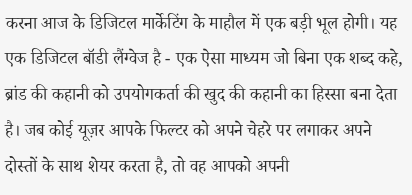करना आज के डिजिटल मार्केटिंग के माहौल में एक बड़ी भूल होगी। यह एक डिजिटल बॉडी लैंग्वेज है - एक ऐसा माध्यम जो बिना एक शब्द कहे, ब्रांड की कहानी को उपयोगकर्ता की खुद की कहानी का हिस्सा बना देता है। जब कोई यूज़र आपके फिल्टर को अपने चेहरे पर लगाकर अपने दोस्तों के साथ शेयर करता है, तो वह आपको अपनी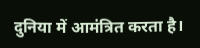दुनिया में आमंत्रित करता है।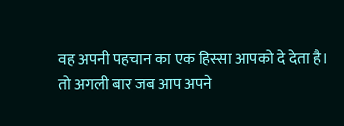वह अपनी पहचान का एक हिस्सा आपको दे देता है।
तो अगली बार जब आप अपने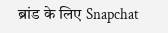ब्रांड के लिए Snapchat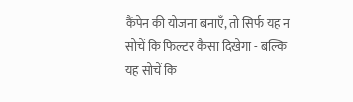कैंपेन की योजना बनाएँ, तो सिर्फ यह न सोचें कि फिल्टर कैसा दिखेगा - बल्कि यह सोचें कि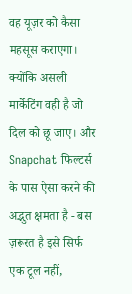वह यूज़र को कैसा महसूस कराएगा। क्योंकि असली मार्केटिंग वही है जो दिल को छू जाए। और Snapchat फिल्टर्स के पास ऐसा करने की अद्भुत क्षमता है - बस ज़रूरत है इसे सिर्फ एक टूल नहीं,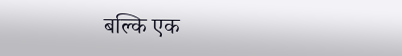बल्कि एक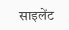साइलेंट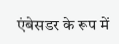एंबेसडर के रूप में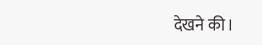देखने की।